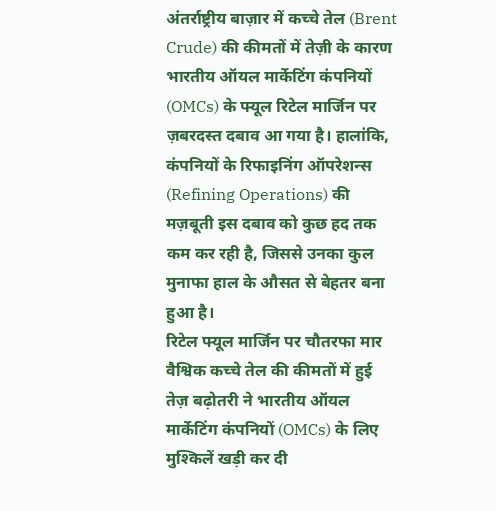अंतर्राष्ट्रीय बाज़ार में कच्चे तेल (Brent Crude) की कीमतों में तेज़ी के कारण भारतीय ऑयल मार्केटिंग कंपनियों (OMCs) के फ्यूल रिटेल मार्जिन पर ज़बरदस्त दबाव आ गया है। हालांकि, कंपनियों के रिफाइनिंग ऑपरेशन्स (Refining Operations) की मज़बूती इस दबाव को कुछ हद तक कम कर रही है, जिससे उनका कुल मुनाफा हाल के औसत से बेहतर बना हुआ है।
रिटेल फ्यूल मार्जिन पर चौतरफा मार
वैश्विक कच्चे तेल की कीमतों में हुई तेज़ बढ़ोतरी ने भारतीय ऑयल मार्केटिंग कंपनियों (OMCs) के लिए मुश्किलें खड़ी कर दी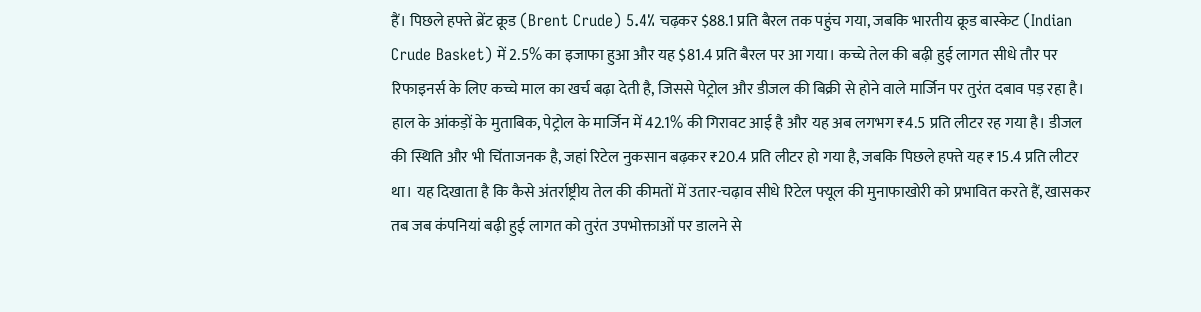हैं। पिछले हफ्ते ब्रेंट क्रूड (Brent Crude) 5.4% चढ़कर $88.1 प्रति बैरल तक पहुंच गया, जबकि भारतीय क्रूड बास्केट (Indian Crude Basket) में 2.5% का इजाफा हुआ और यह $81.4 प्रति बैरल पर आ गया। कच्चे तेल की बढ़ी हुई लागत सीधे तौर पर रिफाइनर्स के लिए कच्चे माल का खर्च बढ़ा देती है, जिससे पेट्रोल और डीजल की बिक्री से होने वाले मार्जिन पर तुरंत दबाव पड़ रहा है।
हाल के आंकड़ों के मुताबिक, पेट्रोल के मार्जिन में 42.1% की गिरावट आई है और यह अब लगभग ₹4.5 प्रति लीटर रह गया है। डीजल की स्थिति और भी चिंताजनक है, जहां रिटेल नुकसान बढ़कर ₹20.4 प्रति लीटर हो गया है, जबकि पिछले हफ्ते यह ₹15.4 प्रति लीटर था। यह दिखाता है कि कैसे अंतर्राष्ट्रीय तेल की कीमतों में उतार-चढ़ाव सीधे रिटेल फ्यूल की मुनाफाखोरी को प्रभावित करते हैं, खासकर तब जब कंपनियां बढ़ी हुई लागत को तुरंत उपभोक्ताओं पर डालने से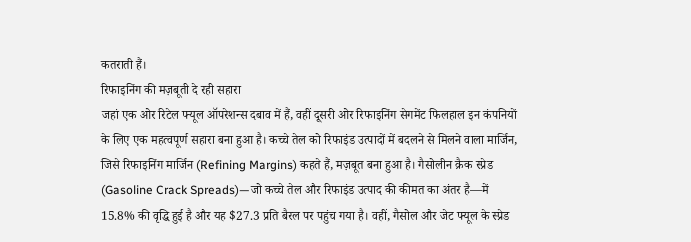कतराती हैं।
रिफाइनिंग की मज़बूती दे रही सहारा
जहां एक ओर रिटेल फ्यूल ऑपरेशन्स दबाव में हैं, वहीं दूसरी ओर रिफाइनिंग सेगमेंट फिलहाल इन कंपनियों के लिए एक महत्वपूर्ण सहारा बना हुआ है। कच्चे तेल को रिफाइंड उत्पादों में बदलने से मिलने वाला मार्जिन, जिसे रिफाइनिंग मार्जिन (Refining Margins) कहते हैं, मज़बूत बना हुआ है। गैसोलीन क्रैक स्प्रेड (Gasoline Crack Spreads)—जो कच्चे तेल और रिफाइंड उत्पाद की कीमत का अंतर है—में 15.8% की वृद्धि हुई है और यह $27.3 प्रति बैरल पर पहुंच गया है। वहीं, गैसोल और जेट फ्यूल के स्प्रेड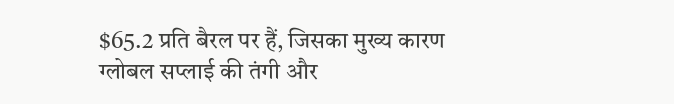$65.2 प्रति बैरल पर हैं, जिसका मुख्य कारण ग्लोबल सप्लाई की तंगी और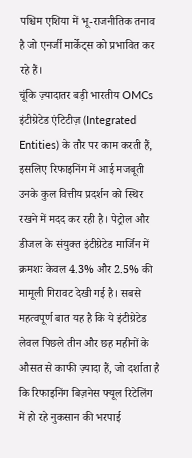पश्चिम एशिया में भू-राजनीतिक तनाव है जो एनर्जी मार्केट्स को प्रभावित कर रहे हैं।
चूंकि ज़्यादातर बड़ी भारतीय OMCs इंटीग्रेटेड एंटिटीज़ (Integrated Entities) के तौर पर काम करती हैं, इसलिए रिफाइनिंग में आई मजबूती उनके कुल वित्तीय प्रदर्शन को स्थिर रखने में मदद कर रही है। पेट्रोल और डीजल के संयुक्त इंटीग्रेटेड मार्जिन में क्रमशः केवल 4.3% और 2.5% की मामूली गिरावट देखी गई है। सबसे महत्वपूर्ण बात यह है कि ये इंटीग्रेटेड लेवल पिछले तीन और छह महीनों के औसत से काफी ज़्यादा हैं, जो दर्शाता है कि रिफाइनिंग बिज़नेस फ्यूल रिटेलिंग में हो रहे नुकसान की भरपाई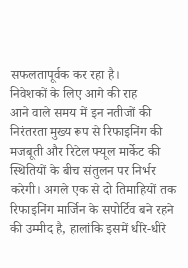सफलतापूर्वक कर रहा है।
निवेशकों के लिए आगे की राह
आने वाले समय में इन नतीजों की निरंतरता मुख्य रूप से रिफाइनिंग की मजबूती और रिटेल फ्यूल मार्केट की स्थितियों के बीच संतुलन पर निर्भर करेगी। अगले एक से दो तिमाहियों तक रिफाइनिंग मार्जिन के सपोर्टिव बने रहने की उम्मीद है, हालांकि इसमें धीरे-धीरे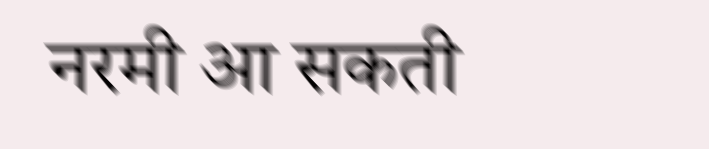नरमी आ सकती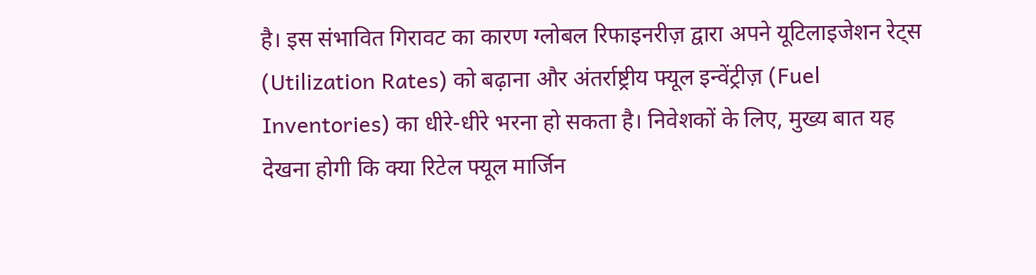है। इस संभावित गिरावट का कारण ग्लोबल रिफाइनरीज़ द्वारा अपने यूटिलाइजेशन रेट्स (Utilization Rates) को बढ़ाना और अंतर्राष्ट्रीय फ्यूल इन्वेंट्रीज़ (Fuel Inventories) का धीरे-धीरे भरना हो सकता है। निवेशकों के लिए, मुख्य बात यह देखना होगी कि क्या रिटेल फ्यूल मार्जिन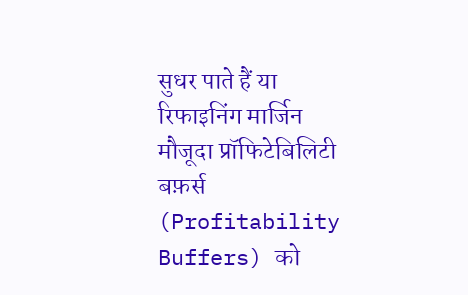सुधर पाते हैं या रिफाइनिंग मार्जिन मौजूदा प्रॉफिटेबिलिटी बफ़र्स (Profitability Buffers) को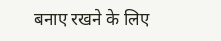बनाए रखने के लिए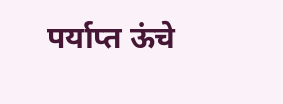पर्याप्त ऊंचे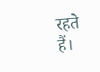रहते हैं।